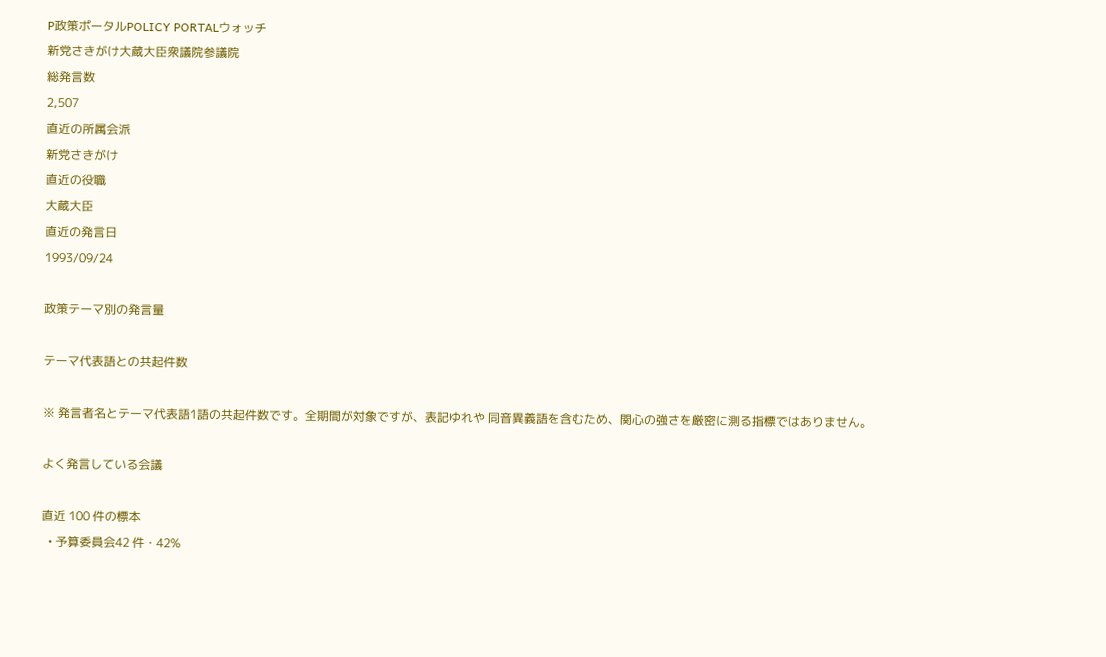P政策ポータルPOLICY PORTALウォッチ
新党さきがけ大蔵大臣衆議院参議院
総発言数
2,507
直近の所属会派
新党さきがけ
直近の役職
大蔵大臣
直近の発言日
1993/09/24

政策テーマ別の発言量

テーマ代表語との共起件数

※ 発言者名とテーマ代表語1語の共起件数です。全期間が対象ですが、表記ゆれや 同音異義語を含むため、関心の強さを厳密に測る指標ではありません。

よく発言している会議

直近 100 件の標本
  • 予算委員会42 件・42%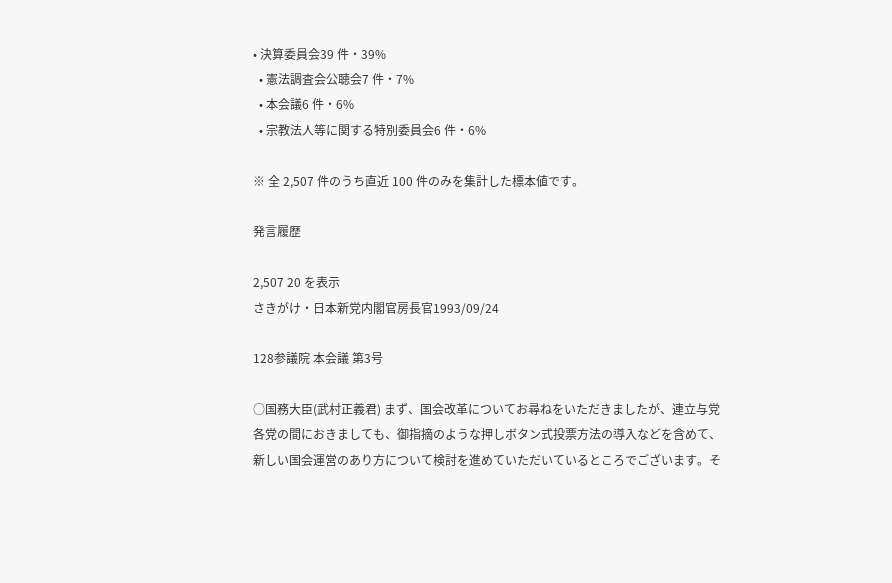• 決算委員会39 件・39%
  • 憲法調査会公聴会7 件・7%
  • 本会議6 件・6%
  • 宗教法人等に関する特別委員会6 件・6%

※ 全 2,507 件のうち直近 100 件のみを集計した標本値です。

発言履歴

2,507 20 を表示
さきがけ・日本新党内閣官房長官1993/09/24

128参議院 本会議 第3号

○国務大臣(武村正義君) まず、国会改革についてお尋ねをいただきましたが、連立与党各党の間におきましても、御指摘のような押しボタン式投票方法の導入などを含めて、新しい国会運営のあり方について検討を進めていただいているところでございます。そ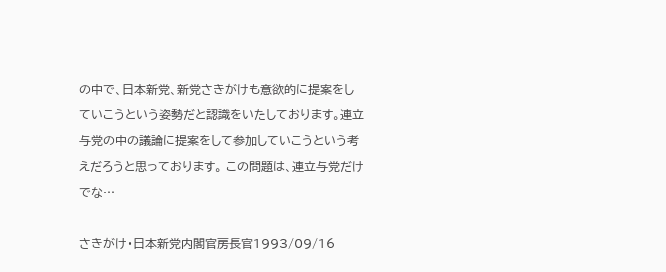の中で、日本新党、新党さきがけも意欲的に提案をしていこうという姿勢だと認識をいたしております。連立与党の中の議論に提案をして参加していこうという考えだろうと思っております。 この問題は、連立与党だけでな…

さきがけ・日本新党内閣官房長官1993/09/16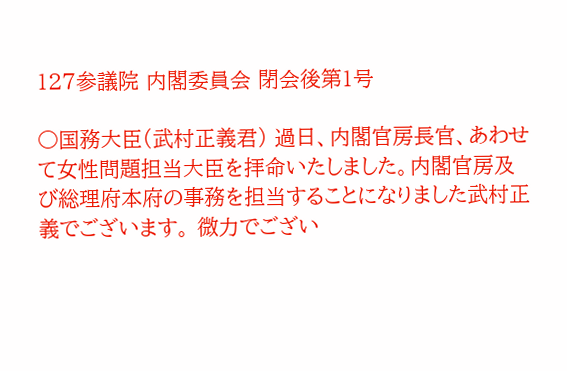127参議院 内閣委員会 閉会後第1号

○国務大臣(武村正義君) 過日、内閣官房長官、あわせて女性問題担当大臣を拝命いたしました。内閣官房及び総理府本府の事務を担当することになりました武村正義でございます。 微力でござい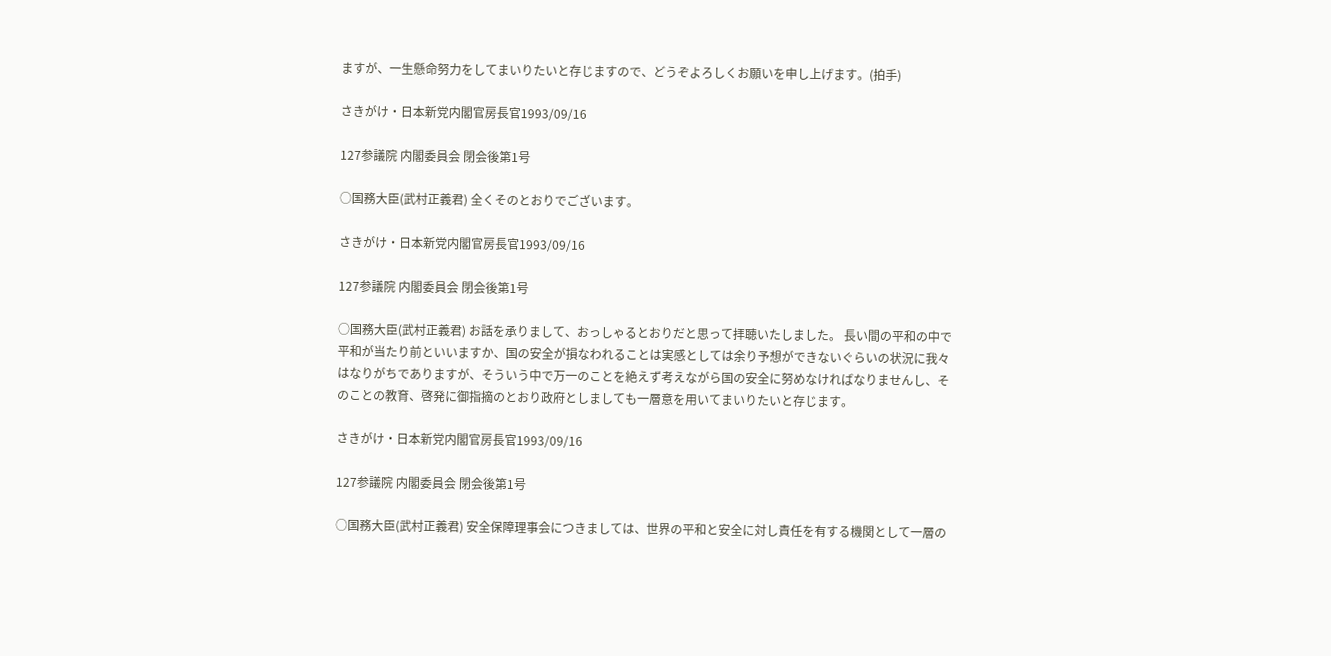ますが、一生懸命努力をしてまいりたいと存じますので、どうぞよろしくお願いを申し上げます。(拍手)

さきがけ・日本新党内閣官房長官1993/09/16

127参議院 内閣委員会 閉会後第1号

○国務大臣(武村正義君) 全くそのとおりでございます。

さきがけ・日本新党内閣官房長官1993/09/16

127参議院 内閣委員会 閉会後第1号

○国務大臣(武村正義君) お話を承りまして、おっしゃるとおりだと思って拝聴いたしました。 長い間の平和の中で平和が当たり前といいますか、国の安全が損なわれることは実感としては余り予想ができないぐらいの状況に我々はなりがちでありますが、そういう中で万一のことを絶えず考えながら国の安全に努めなければなりませんし、そのことの教育、啓発に御指摘のとおり政府としましても一層意を用いてまいりたいと存じます。

さきがけ・日本新党内閣官房長官1993/09/16

127参議院 内閣委員会 閉会後第1号

○国務大臣(武村正義君) 安全保障理事会につきましては、世界の平和と安全に対し責任を有する機関として一層の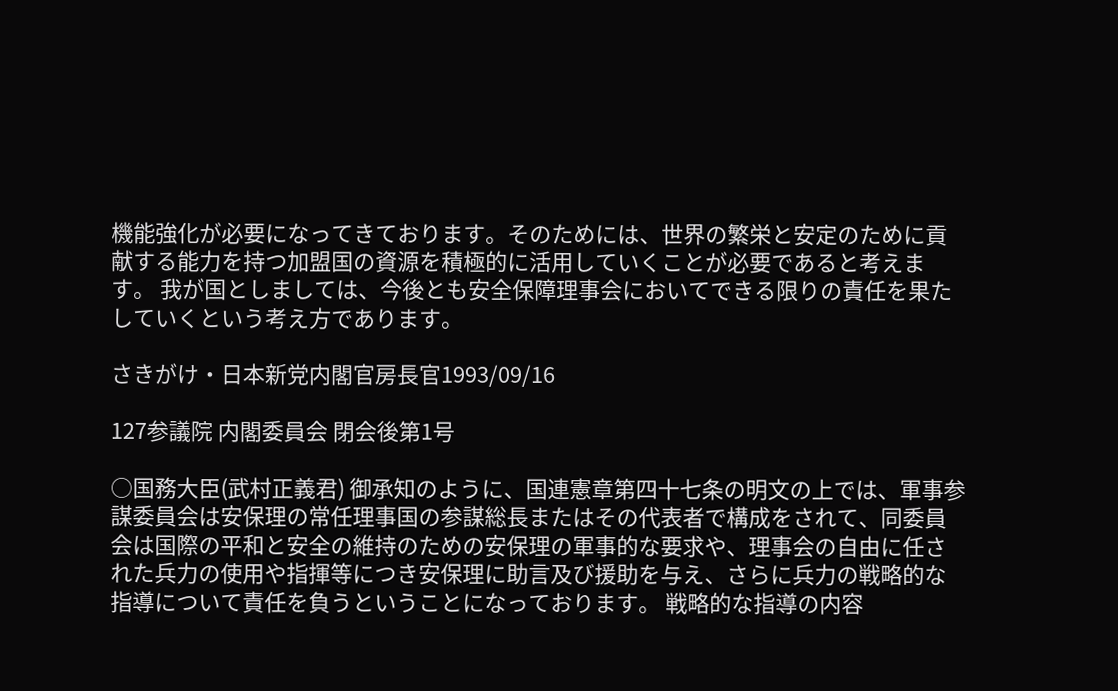機能強化が必要になってきております。そのためには、世界の繁栄と安定のために貢献する能力を持つ加盟国の資源を積極的に活用していくことが必要であると考えます。 我が国としましては、今後とも安全保障理事会においてできる限りの責任を果たしていくという考え方であります。

さきがけ・日本新党内閣官房長官1993/09/16

127参議院 内閣委員会 閉会後第1号

○国務大臣(武村正義君) 御承知のように、国連憲章第四十七条の明文の上では、軍事参謀委員会は安保理の常任理事国の参謀総長またはその代表者で構成をされて、同委員会は国際の平和と安全の維持のための安保理の軍事的な要求や、理事会の自由に任された兵力の使用や指揮等につき安保理に助言及び援助を与え、さらに兵力の戦略的な指導について責任を負うということになっております。 戦略的な指導の内容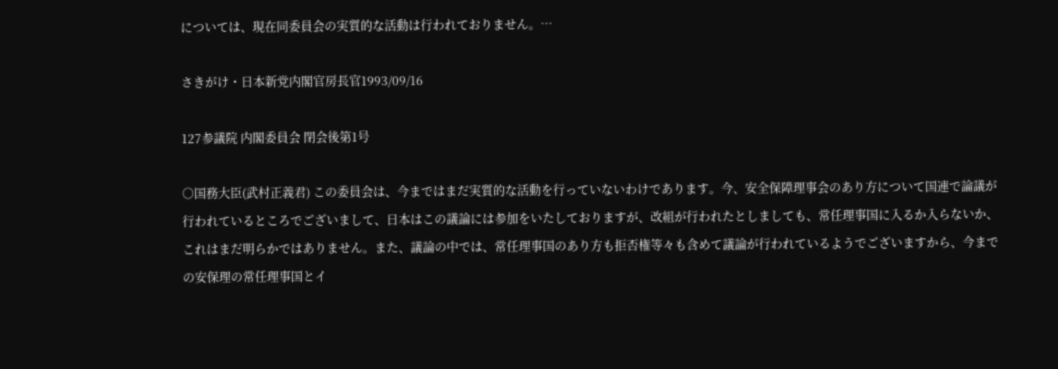については、現在同委員会の実質的な活動は行われておりません。…

さきがけ・日本新党内閣官房長官1993/09/16

127参議院 内閣委員会 閉会後第1号

○国務大臣(武村正義君) この委員会は、今まではまだ実質的な活動を行っていないわけであります。今、安全保障理事会のあり方について国連で論議が行われているところでございまして、日本はこの議論には参加をいたしておりますが、改組が行われたとしましても、常任理事国に入るか入らないか、これはまだ明らかではありません。また、議論の中では、常任理事国のあり方も拒否権等々も含めて議論が行われているようでございますから、今までの安保理の常任理事国とイ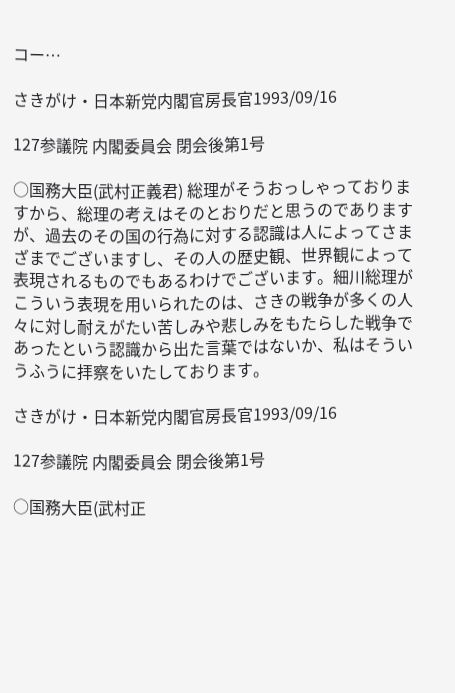コー…

さきがけ・日本新党内閣官房長官1993/09/16

127参議院 内閣委員会 閉会後第1号

○国務大臣(武村正義君) 総理がそうおっしゃっておりますから、総理の考えはそのとおりだと思うのでありますが、過去のその国の行為に対する認識は人によってさまざまでございますし、その人の歴史観、世界観によって表現されるものでもあるわけでございます。細川総理がこういう表現を用いられたのは、さきの戦争が多くの人々に対し耐えがたい苦しみや悲しみをもたらした戦争であったという認識から出た言葉ではないか、私はそういうふうに拝察をいたしております。

さきがけ・日本新党内閣官房長官1993/09/16

127参議院 内閣委員会 閉会後第1号

○国務大臣(武村正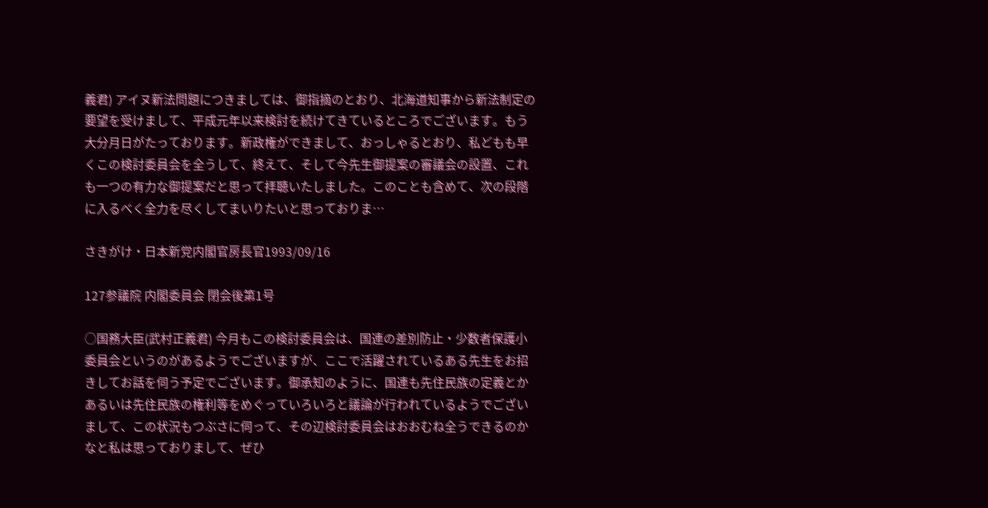義君) アイヌ新法問題につきましては、御指摘のとおり、北海道知事から新法制定の要望を受けまして、平成元年以来検討を続けてきているところでございます。もう大分月日がたっております。新政権ができまして、おっしゃるとおり、私どもも早くこの検討委員会を全うして、終えて、そして今先生御提案の審議会の設置、これも一つの有力な御提案だと思って拝聴いたしました。このことも含めて、次の段階に入るべく全力を尽くしてまいりたいと思っておりま…

さきがけ・日本新党内閣官房長官1993/09/16

127参議院 内閣委員会 閉会後第1号

○国務大臣(武村正義君) 今月もこの検討委員会は、国連の差別防止・少数者保護小委員会というのがあるようでございますが、ここで活躍されているある先生をお招きしてお話を伺う予定でございます。御承知のように、国連も先住民族の定義とかあるいは先住民族の権利等をめぐっていろいろと議論が行われているようでございまして、この状況もつぶさに伺って、その辺検討委員会はおおむね全うできるのかなと私は思っておりまして、ぜひ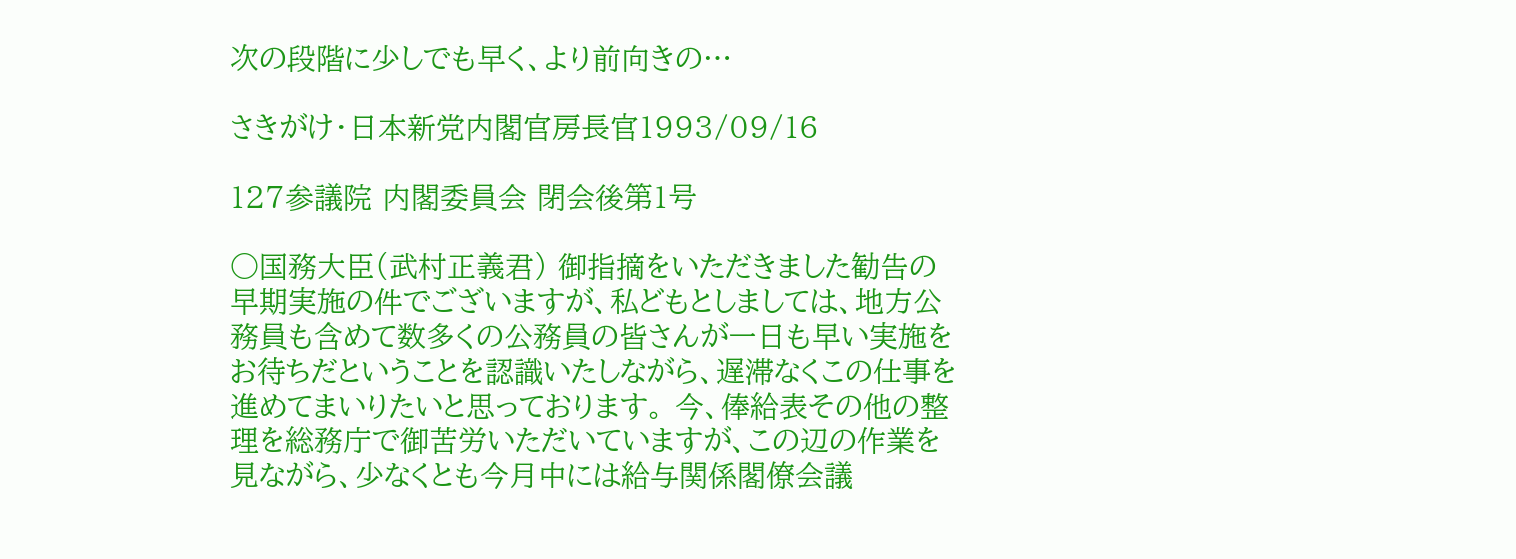次の段階に少しでも早く、より前向きの…

さきがけ・日本新党内閣官房長官1993/09/16

127参議院 内閣委員会 閉会後第1号

○国務大臣(武村正義君) 御指摘をいただきました勧告の早期実施の件でございますが、私どもとしましては、地方公務員も含めて数多くの公務員の皆さんが一日も早い実施をお待ちだということを認識いたしながら、遅滞なくこの仕事を進めてまいりたいと思っております。 今、俸給表その他の整理を総務庁で御苦労いただいていますが、この辺の作業を見ながら、少なくとも今月中には給与関係閣僚会議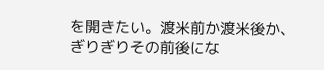を開きたい。渡米前か渡米後か、ぎりぎりその前後にな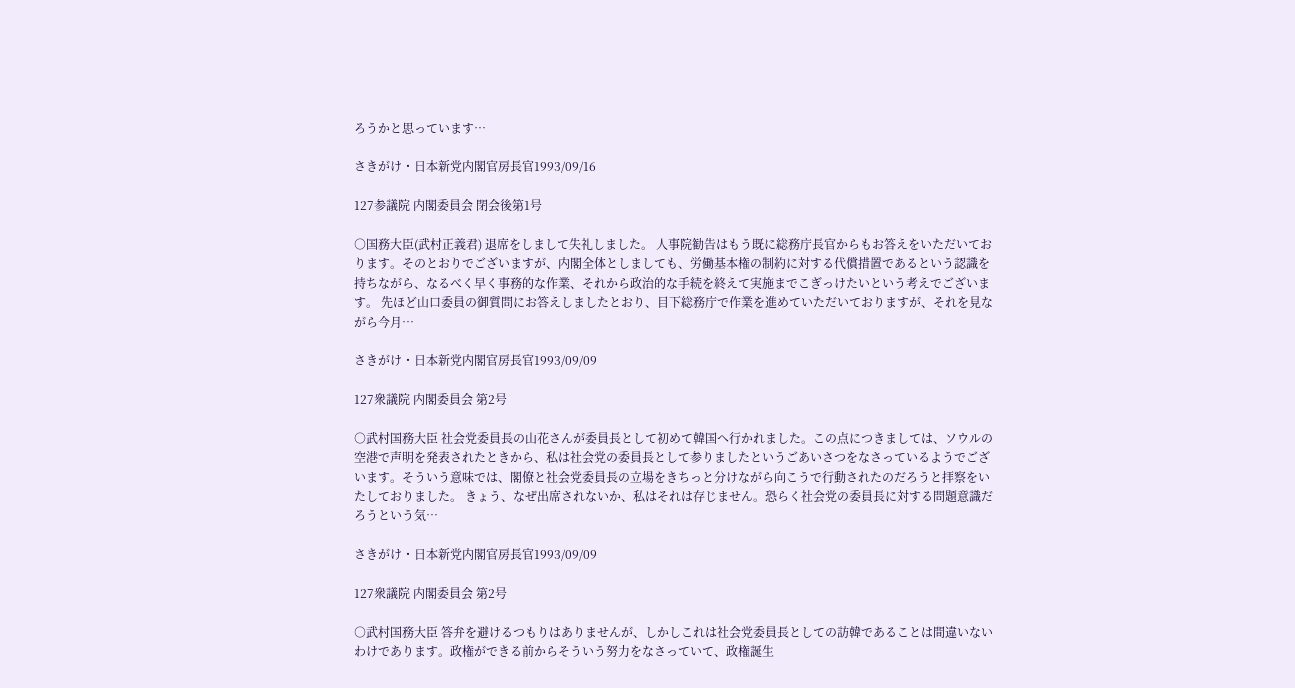ろうかと思っています…

さきがけ・日本新党内閣官房長官1993/09/16

127参議院 内閣委員会 閉会後第1号

○国務大臣(武村正義君) 退席をしまして失礼しました。 人事院勧告はもう既に総務庁長官からもお答えをいただいております。そのとおりでございますが、内閣全体としましても、労働基本権の制約に対する代償措置であるという認識を持ちながら、なるべく早く事務的な作業、それから政治的な手続を終えて実施までこぎっけたいという考えでございます。 先ほど山口委員の御質問にお答えしましたとおり、目下総務庁で作業を進めていただいておりますが、それを見ながら今月…

さきがけ・日本新党内閣官房長官1993/09/09

127衆議院 内閣委員会 第2号

○武村国務大臣 社会党委員長の山花さんが委員長として初めて韓国へ行かれました。この点につきましては、ソウルの空港で声明を発表されたときから、私は社会党の委員長として参りましたというごあいさつをなさっているようでございます。そういう意味では、閣僚と社会党委員長の立場をきちっと分けながら向こうで行動されたのだろうと拝察をいたしておりました。 きょう、なぜ出席されないか、私はそれは存じません。恐らく社会党の委員長に対する問題意識だろうという気…

さきがけ・日本新党内閣官房長官1993/09/09

127衆議院 内閣委員会 第2号

○武村国務大臣 答弁を避けるつもりはありませんが、しかしこれは社会党委員長としての訪韓であることは間違いないわけであります。政権ができる前からそういう努力をなさっていて、政権誕生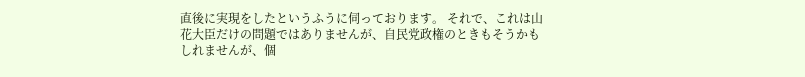直後に実現をしたというふうに伺っております。 それで、これは山花大臣だけの問題ではありませんが、自民党政権のときもそうかもしれませんが、個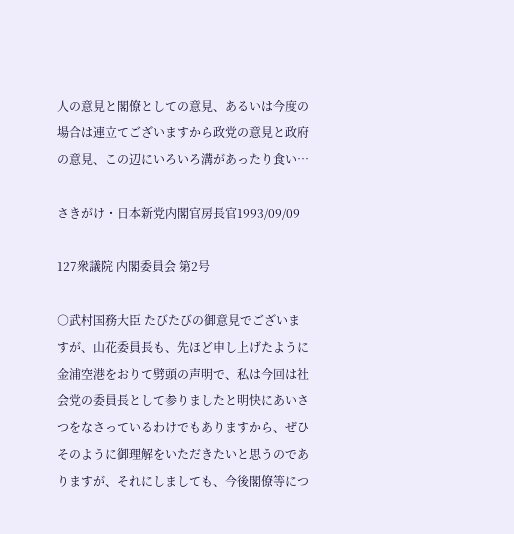人の意見と閣僚としての意見、あるいは今度の場合は連立てございますから政党の意見と政府の意見、この辺にいろいろ溝があったり食い…

さきがけ・日本新党内閣官房長官1993/09/09

127衆議院 内閣委員会 第2号

○武村国務大臣 たびたびの御意見でございますが、山花委員長も、先ほど申し上げたように金浦空港をおりて劈頭の声明で、私は今回は社会党の委員長として参りましたと明快にあいさつをなさっているわけでもありますから、ぜひそのように御理解をいただきたいと思うのでありますが、それにしましても、今後閣僚等につ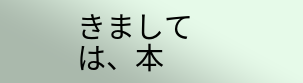きましては、本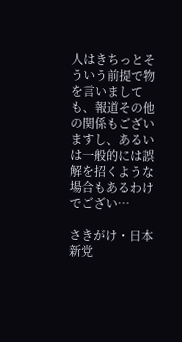人はきちっとそういう前提で物を言いましても、報道その他の関係もございますし、あるいは一般的には誤解を招くような場合もあるわけでござい…

さきがけ・日本新党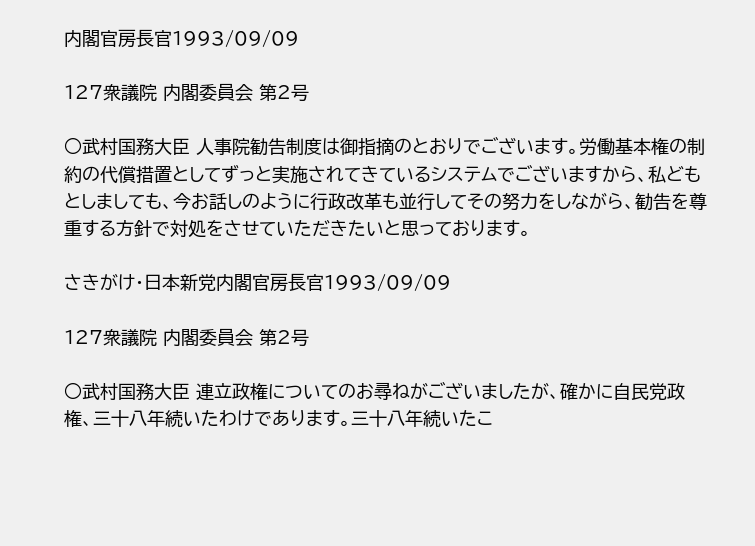内閣官房長官1993/09/09

127衆議院 内閣委員会 第2号

○武村国務大臣 人事院勧告制度は御指摘のとおりでございます。労働基本権の制約の代償措置としてずっと実施されてきているシステムでございますから、私どもとしましても、今お話しのように行政改革も並行してその努力をしながら、勧告を尊重する方針で対処をさせていただきたいと思っております。

さきがけ・日本新党内閣官房長官1993/09/09

127衆議院 内閣委員会 第2号

○武村国務大臣 連立政権についてのお尋ねがございましたが、確かに自民党政権、三十八年続いたわけであります。三十八年続いたこ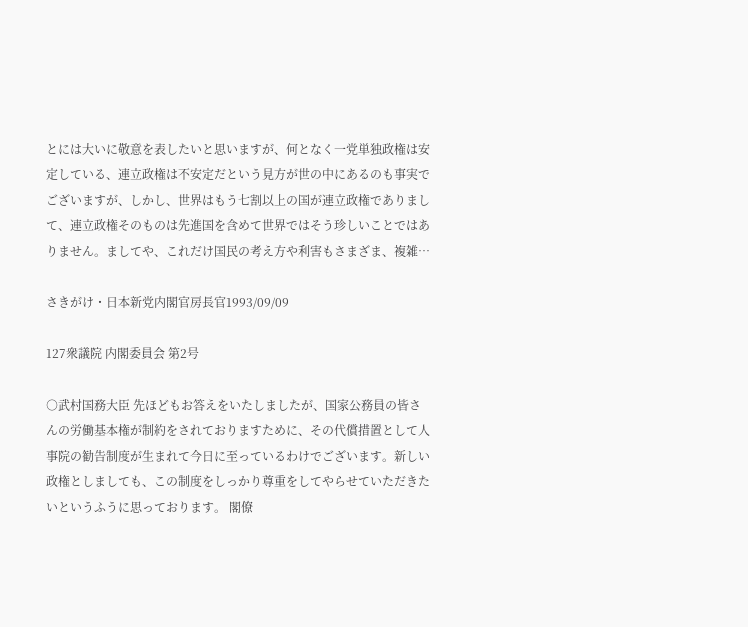とには大いに敬意を表したいと思いますが、何となく一党単独政権は安定している、連立政権は不安定だという見方が世の中にあるのも事実でございますが、しかし、世界はもう七割以上の国が連立政権でありまして、連立政権そのものは先進国を含めて世界ではそう珍しいことではありません。ましてや、これだけ国民の考え方や利害もさまざま、複雑…

さきがけ・日本新党内閣官房長官1993/09/09

127衆議院 内閣委員会 第2号

○武村国務大臣 先ほどもお答えをいたしましたが、国家公務員の皆さんの労働基本権が制約をされておりますために、その代償措置として人事院の勧告制度が生まれて今日に至っているわけでございます。新しい政権としましても、この制度をしっかり尊重をしてやらせていただきたいというふうに思っております。 閣僚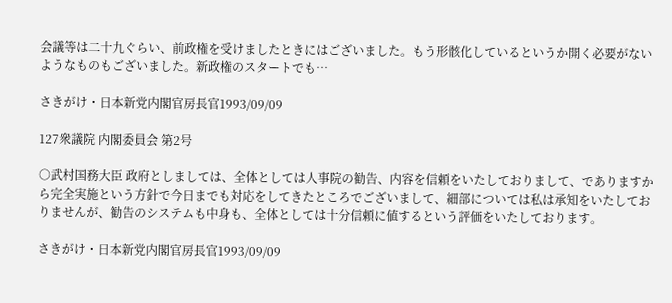会議等は二十九ぐらい、前政権を受けましたときにはございました。もう形骸化しているというか開く必要がないようなものもございました。新政権のスタートでも…

さきがけ・日本新党内閣官房長官1993/09/09

127衆議院 内閣委員会 第2号

○武村国務大臣 政府としましては、全体としては人事院の勧告、内容を信頼をいたしておりまして、でありますから完全実施という方針で今日までも対応をしてきたところでございまして、細部については私は承知をいたしておりませんが、勧告のシステムも中身も、全体としては十分信頼に値するという評価をいたしております。

さきがけ・日本新党内閣官房長官1993/09/09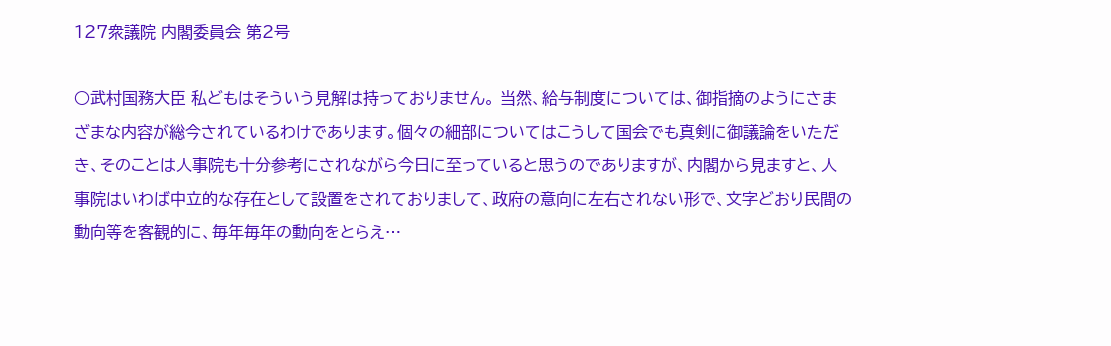127衆議院 内閣委員会 第2号

○武村国務大臣 私どもはそういう見解は持っておりません。 当然、給与制度については、御指摘のようにさまざまな内容が総今されているわけであります。個々の細部についてはこうして国会でも真剣に御議論をいただき、そのことは人事院も十分参考にされながら今日に至っていると思うのでありますが、内閣から見ますと、人事院はいわば中立的な存在として設置をされておりまして、政府の意向に左右されない形で、文字どおり民間の動向等を客観的に、毎年毎年の動向をとらえ…